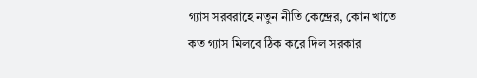গ্যাস সরবরাহে নতুন নীতি কেন্দ্রের, কোন খাতে কত গ্যাস মিলবে ঠিক করে দিল সরকার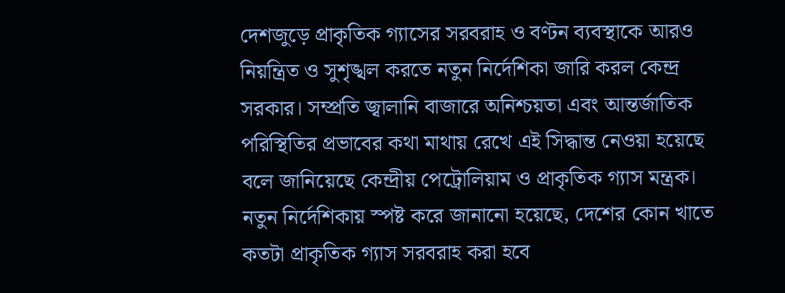দেশজুড়ে প্রাকৃতিক গ্যাসের সরবরাহ ও বণ্টন ব্যবস্থাকে আরও নিয়ন্ত্রিত ও সুশৃঙ্খল করতে নতুন নির্দেশিকা জারি করল কেন্দ্র সরকার। সম্প্রতি জ্বালানি বাজারে অনিশ্চয়তা এবং আন্তর্জাতিক পরিস্থিতির প্রভাবের কথা মাথায় রেখে এই সিদ্ধান্ত নেওয়া হয়েছে বলে জানিয়েছে কেন্দ্রীয় পেট্রোলিয়াম ও প্রাকৃতিক গ্যাস মন্ত্রক। নতুন নির্দেশিকায় স্পষ্ট করে জানানো হয়েছে, দেশের কোন খাতে কতটা প্রাকৃতিক গ্যাস সরবরাহ করা হবে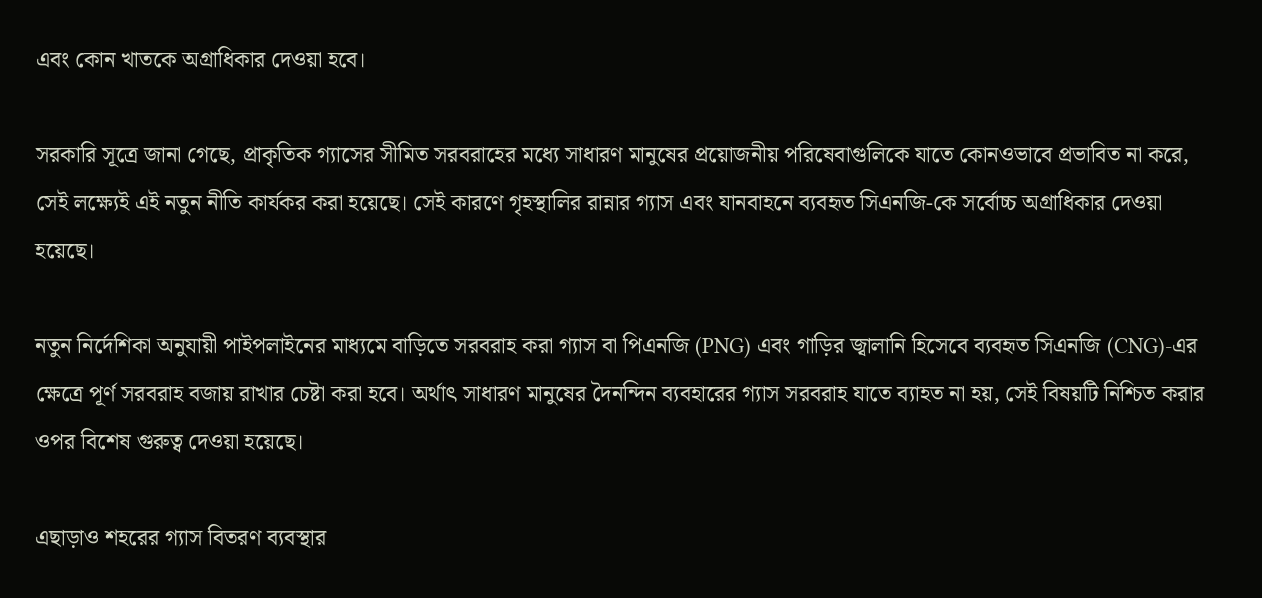এবং কোন খাতকে অগ্রাধিকার দেওয়া হবে।

সরকারি সূত্রে জানা গেছে, প্রাকৃতিক গ্যাসের সীমিত সরবরাহের মধ্যে সাধারণ মানুষের প্রয়োজনীয় পরিষেবাগুলিকে যাতে কোনওভাবে প্রভাবিত না করে, সেই লক্ষ্যেই এই নতুন নীতি কার্যকর করা হয়েছে। সেই কারণে গৃহস্থালির রান্নার গ্যাস এবং যানবাহনে ব্যবহৃত সিএনজি-কে সর্বোচ্চ অগ্রাধিকার দেওয়া হয়েছে।

নতুন নির্দেশিকা অনুযায়ী পাইপলাইনের মাধ্যমে বাড়িতে সরবরাহ করা গ্যাস বা পিএনজি (PNG) এবং গাড়ির জ্বালানি হিসেবে ব্যবহৃত সিএনজি (CNG)-এর ক্ষেত্রে পূর্ণ সরবরাহ বজায় রাখার চেষ্টা করা হবে। অর্থাৎ সাধারণ মানুষের দৈনন্দিন ব্যবহারের গ্যাস সরবরাহ যাতে ব্যাহত না হয়, সেই বিষয়টি নিশ্চিত করার ওপর বিশেষ গুরুত্ব দেওয়া হয়েছে।

এছাড়াও শহরের গ্যাস বিতরণ ব্যবস্থার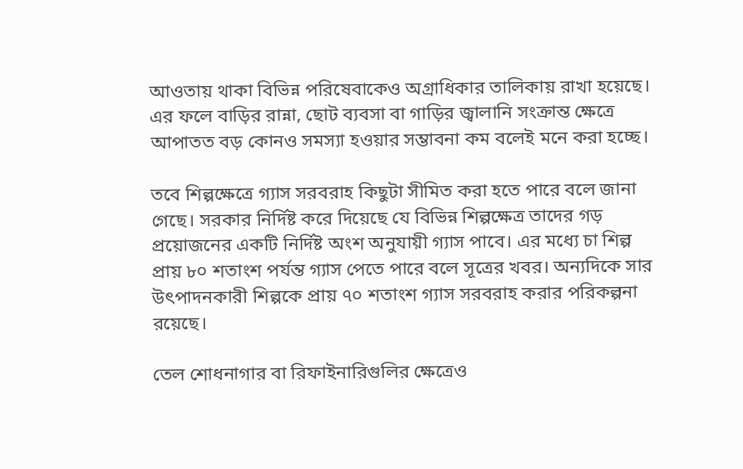আওতায় থাকা বিভিন্ন পরিষেবাকেও অগ্রাধিকার তালিকায় রাখা হয়েছে। এর ফলে বাড়ির রান্না, ছোট ব্যবসা বা গাড়ির জ্বালানি সংক্রান্ত ক্ষেত্রে আপাতত বড় কোনও সমস্যা হওয়ার সম্ভাবনা কম বলেই মনে করা হচ্ছে।

তবে শিল্পক্ষেত্রে গ্যাস সরবরাহ কিছুটা সীমিত করা হতে পারে বলে জানা গেছে। সরকার নির্দিষ্ট করে দিয়েছে যে বিভিন্ন শিল্পক্ষেত্র তাদের গড় প্রয়োজনের একটি নির্দিষ্ট অংশ অনুযায়ী গ্যাস পাবে। এর মধ্যে চা শিল্প প্রায় ৮০ শতাংশ পর্যন্ত গ্যাস পেতে পারে বলে সূত্রের খবর। অন্যদিকে সার উৎপাদনকারী শিল্পকে প্রায় ৭০ শতাংশ গ্যাস সরবরাহ করার পরিকল্পনা রয়েছে।

তেল শোধনাগার বা রিফাইনারিগুলির ক্ষেত্রেও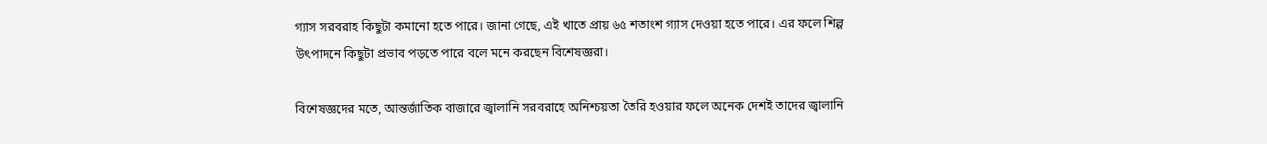গ্যাস সরবরাহ কিছুটা কমানো হতে পারে। জানা গেছে, এই খাতে প্রায় ৬৫ শতাংশ গ্যাস দেওয়া হতে পারে। এর ফলে শিল্প উৎপাদনে কিছুটা প্রভাব পড়তে পারে বলে মনে করছেন বিশেষজ্ঞরা।

বিশেষজ্ঞদের মতে, আন্তর্জাতিক বাজারে জ্বালানি সরবরাহে অনিশ্চয়তা তৈরি হওয়ার ফলে অনেক দেশই তাদের জ্বালানি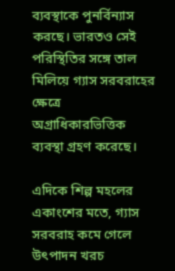ব্যবস্থাকে পুনর্বিন্যাস করছে। ভারতও সেই পরিস্থিতির সঙ্গে তাল মিলিয়ে গ্যাস সরবরাহের ক্ষেত্রে অগ্রাধিকারভিত্তিক ব্যবস্থা গ্রহণ করেছে।

এদিকে শিল্প মহলের একাংশের মতে, গ্যাস সরবরাহ কমে গেলে উৎপাদন খরচ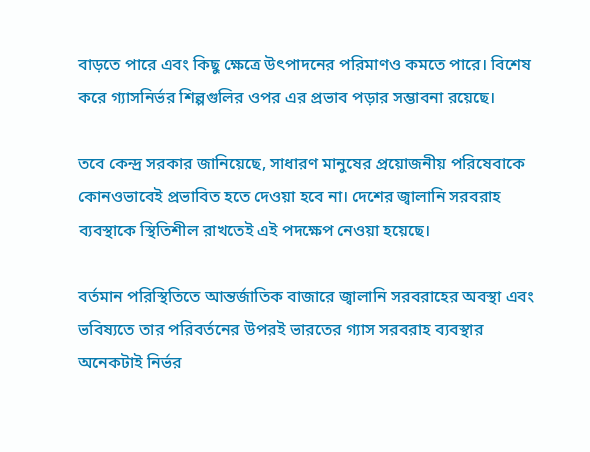বাড়তে পারে এবং কিছু ক্ষেত্রে উৎপাদনের পরিমাণও কমতে পারে। বিশেষ করে গ্যাসনির্ভর শিল্পগুলির ওপর এর প্রভাব পড়ার সম্ভাবনা রয়েছে।

তবে কেন্দ্র সরকার জানিয়েছে, সাধারণ মানুষের প্রয়োজনীয় পরিষেবাকে কোনওভাবেই প্রভাবিত হতে দেওয়া হবে না। দেশের জ্বালানি সরবরাহ ব্যবস্থাকে স্থিতিশীল রাখতেই এই পদক্ষেপ নেওয়া হয়েছে।

বর্তমান পরিস্থিতিতে আন্তর্জাতিক বাজারে জ্বালানি সরবরাহের অবস্থা এবং ভবিষ্যতে তার পরিবর্তনের উপরই ভারতের গ্যাস সরবরাহ ব্যবস্থার অনেকটাই নির্ভর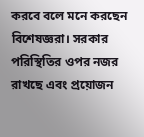করবে বলে মনে করছেন বিশেষজ্ঞরা। সরকার পরিস্থিতির ওপর নজর রাখছে এবং প্রয়োজন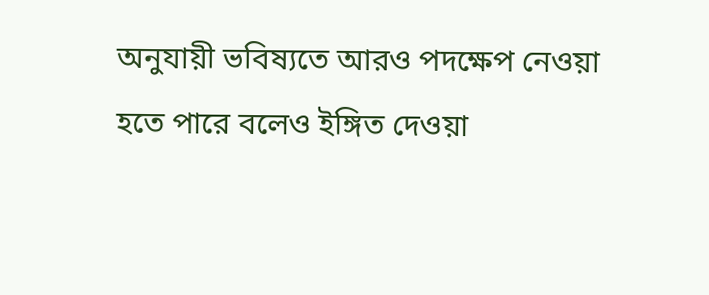অনুযায়ী ভবিষ্যতে আরও পদক্ষেপ নেওয়া হতে পারে বলেও ইঙ্গিত দেওয়া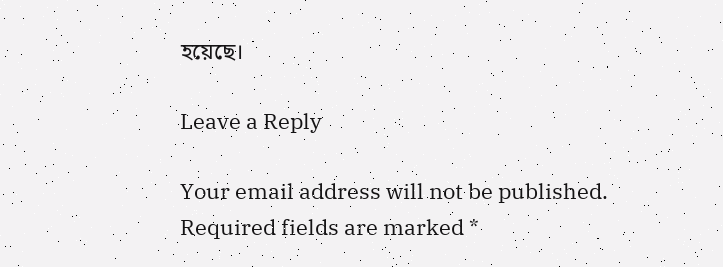হয়েছে।

Leave a Reply

Your email address will not be published. Required fields are marked *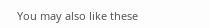You may also like these